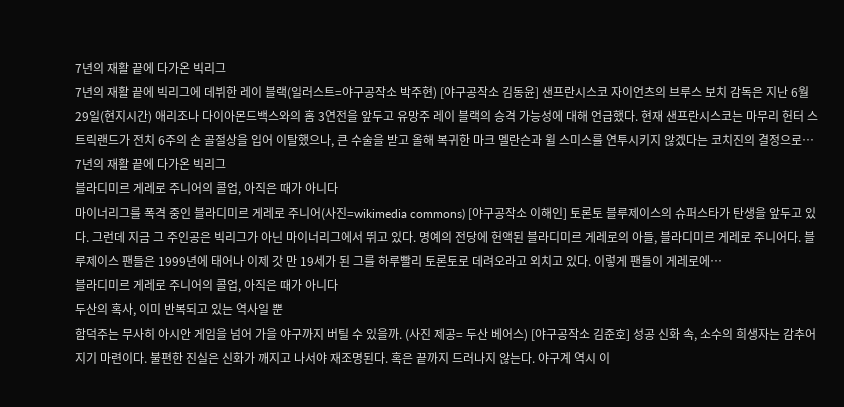7년의 재활 끝에 다가온 빅리그
7년의 재활 끝에 빅리그에 데뷔한 레이 블랙(일러스트=야구공작소 박주현) [야구공작소 김동윤] 샌프란시스코 자이언츠의 브루스 보치 감독은 지난 6월 29일(현지시간) 애리조나 다이아몬드백스와의 홈 3연전을 앞두고 유망주 레이 블랙의 승격 가능성에 대해 언급했다. 현재 샌프란시스코는 마무리 헌터 스트릭랜드가 전치 6주의 손 골절상을 입어 이탈했으나, 큰 수술을 받고 올해 복귀한 마크 멜란슨과 윌 스미스를 연투시키지 않겠다는 코치진의 결정으로…
7년의 재활 끝에 다가온 빅리그
블라디미르 게레로 주니어의 콜업, 아직은 때가 아니다
마이너리그를 폭격 중인 블라디미르 게레로 주니어(사진=wikimedia commons) [야구공작소 이해인] 토론토 블루제이스의 슈퍼스타가 탄생을 앞두고 있다. 그런데 지금 그 주인공은 빅리그가 아닌 마이너리그에서 뛰고 있다. 명예의 전당에 헌액된 블라디미르 게레로의 아들, 블라디미르 게레로 주니어다. 블루제이스 팬들은 1999년에 태어나 이제 갓 만 19세가 된 그를 하루빨리 토론토로 데려오라고 외치고 있다. 이렇게 팬들이 게레로에…
블라디미르 게레로 주니어의 콜업, 아직은 때가 아니다
두산의 혹사, 이미 반복되고 있는 역사일 뿐
함덕주는 무사히 아시안 게임을 넘어 가을 야구까지 버틸 수 있을까. (사진 제공= 두산 베어스) [야구공작소 김준호] 성공 신화 속, 소수의 희생자는 감추어지기 마련이다. 불편한 진실은 신화가 깨지고 나서야 재조명된다. 혹은 끝까지 드러나지 않는다. 야구계 역시 이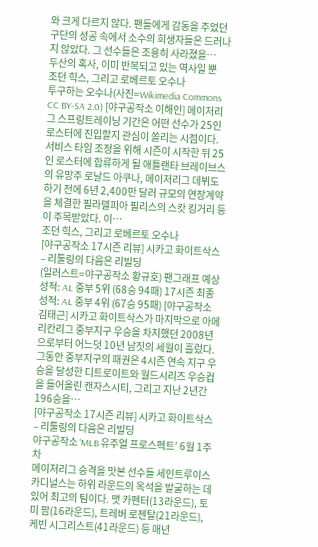와 크게 다르지 않다. 팬들에게 감동을 주었던 구단의 성공 속에서 소수의 희생자들은 드러나지 않았다. 그 선수들은 조용히 사라졌을…
두산의 혹사, 이미 반복되고 있는 역사일 뿐
조던 힉스, 그리고 로베르토 오수나
투구하는 오수나(사진=Wikimedia Commons CC BY-SA 2.0) [야구공작소 이해인] 메이저리그 스프링트레이닝 기간은 어떤 선수가 25인 로스터에 진입할지 관심이 쏠리는 시점이다. 서비스 타임 조정을 위해 시즌이 시작한 뒤 25인 로스터에 합류하게 될 애틀랜타 브레이브스의 유망주 로날드 아쿠나, 메이저리그 데뷔도 하기 전에 6년 2,400만 달러 규모의 연장계약을 체결한 필라델피아 필리스의 스캇 킹거리 등이 주목받았다. 이…
조던 힉스, 그리고 로베르토 오수나
[야구공작소 17시즌 리뷰] 시카고 화이트삭스 – 리툴링의 다음은 리빌딩
(일러스트=야구공작소 황규호) 팬그래프 예상 성적: AL 중부 5위 (68승 94패) 17시즌 최종 성적: AL 중부 4위 (67승 95패) [야구공작소 김태근] 시카고 화이트삭스가 마지막으로 아메리칸리그 중부지구 우승을 차지했던 2008년으로부터 어느덧 10년 남짓의 세월이 흘렀다. 그동안 중부지구의 패권은 4시즌 연속 지구 우승을 달성한 디트로이트와 월드시리즈 우승컵을 들어올린 캔자스시티, 그리고 지난 2년간 196승을…
[야구공작소 17시즌 리뷰] 시카고 화이트삭스 – 리툴링의 다음은 리빌딩
야구공작소 ‘MLB 유주얼 프로스펙트’ 6월 1주차
메이저리그 승격을 맛본 선수들 세인트루이스 카디널스는 하위 라운드의 옥석을 발굴하는 데 있어 최고의 팀이다. 맷 카펜터(13라운드), 토미 팜(16라운드), 트레버 로젠탈(21라운드), 케빈 시그리스트(41라운드) 등 매년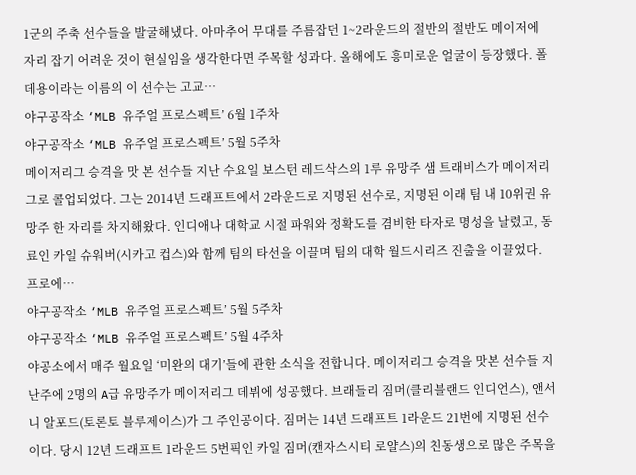1군의 주축 선수들을 발굴해냈다. 아마추어 무대를 주름잡던 1~2라운드의 절반의 절반도 메이저에 자리 잡기 어려운 것이 현실임을 생각한다면 주목할 성과다. 올해에도 흥미로운 얼굴이 등장했다. 폴 데용이라는 이름의 이 선수는 고교…
야구공작소 ‘MLB 유주얼 프로스펙트’ 6월 1주차
야구공작소 ‘MLB 유주얼 프로스펙트’ 5월 5주차
메이저리그 승격을 맛 본 선수들 지난 수요일 보스턴 레드삭스의 1루 유망주 샘 트래비스가 메이저리그로 콜업되었다. 그는 2014년 드래프트에서 2라운드로 지명된 선수로, 지명된 이래 팀 내 10위권 유망주 한 자리를 차지해왔다. 인디애나 대학교 시절 파워와 정확도를 겸비한 타자로 명성을 날렸고, 동료인 카일 슈워버(시카고 컵스)와 함께 팀의 타선을 이끌며 팀의 대학 월드시리즈 진출을 이끌었다. 프로에…
야구공작소 ‘MLB 유주얼 프로스펙트’ 5월 5주차
야구공작소 ‘MLB 유주얼 프로스펙트’ 5월 4주차
야공소에서 매주 월요일 ‘미완의 대기’들에 관한 소식을 전합니다. 메이저리그 승격을 맛본 선수들 지난주에 2명의 A급 유망주가 메이저리그 데뷔에 성공했다. 브래들리 짐머(클리블랜드 인디언스), 앤서니 알포드(토론토 블루제이스)가 그 주인공이다. 짐머는 14년 드래프트 1라운드 21번에 지명된 선수이다. 당시 12년 드래프트 1라운드 5번픽인 카일 짐머(캔자스시티 로얄스)의 친동생으로 많은 주목을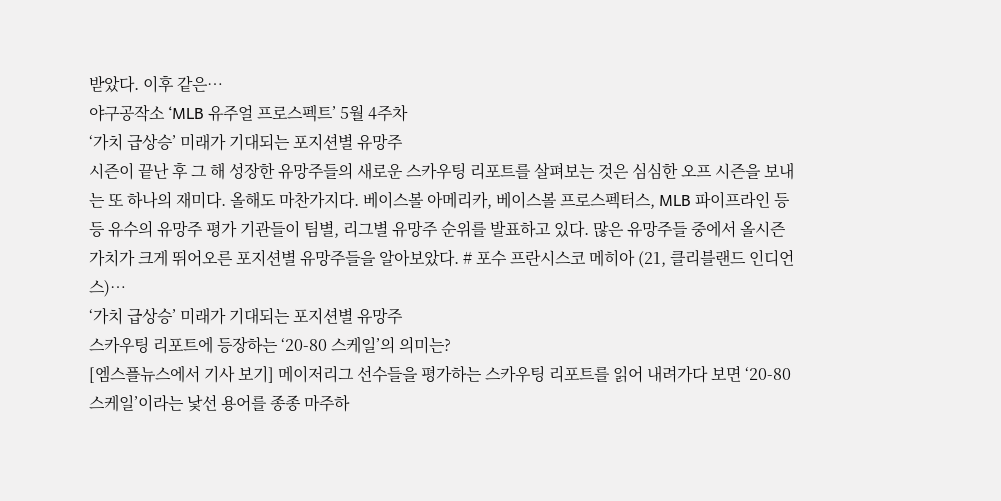받았다. 이후 같은…
야구공작소 ‘MLB 유주얼 프로스펙트’ 5월 4주차
‘가치 급상승’ 미래가 기대되는 포지션별 유망주
시즌이 끝난 후 그 해 성장한 유망주들의 새로운 스카우팅 리포트를 살펴보는 것은 심심한 오프 시즌을 보내는 또 하나의 재미다. 올해도 마찬가지다. 베이스볼 아메리카, 베이스볼 프로스펙터스, MLB 파이프라인 등등 유수의 유망주 평가 기관들이 팀별, 리그별 유망주 순위를 발표하고 있다. 많은 유망주들 중에서 올시즌 가치가 크게 뛰어오른 포지션별 유망주들을 알아보았다. # 포수 프란시스코 메히아 (21, 클리블랜드 인디언스)…
‘가치 급상승’ 미래가 기대되는 포지션별 유망주
스카우팅 리포트에 등장하는 ‘20-80 스케일’의 의미는?
[엠스플뉴스에서 기사 보기] 메이저리그 선수들을 평가하는 스카우팅 리포트를 읽어 내려가다 보면 ‘20-80 스케일’이라는 낯선 용어를 종종 마주하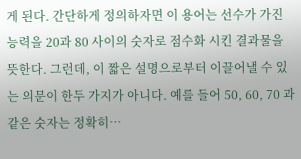게 된다. 간단하게 정의하자면 이 용어는 선수가 가진 능력을 20과 80 사이의 숫자로 점수화 시킨 결과물을 뜻한다. 그런데, 이 짧은 설명으로부터 이끌어낼 수 있는 의문이 한두 가지가 아니다. 예를 들어 50, 60, 70 과 같은 숫자는 정확히…